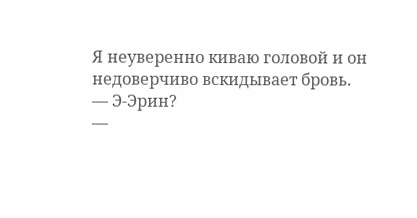Я неуверенно киваю головой и он недоверчиво вскидывает бровь.
— Э-Эрин?
—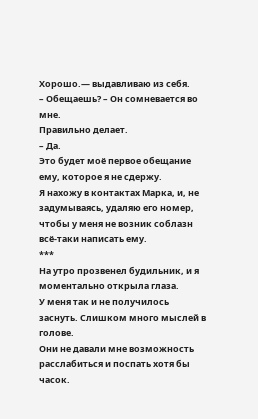Хорошо.— выдавливаю из себя.
– Обещаешь? – Он сомневается во мне.
Правильно делает.
– Да.
Это будет моё первое обещание ему, которое я не сдержу.
Я нахожу в контактах Марка, и, не задумываясь, удаляю его номер, чтобы у меня не возник соблазн всё-таки написать ему.
***
На утро прозвенел будильник, и я моментально открыла глаза.
У меня так и не получилось заснуть. Слишком много мыслей в голове.
Они не давали мне возможность расслабиться и поспать хотя бы часок.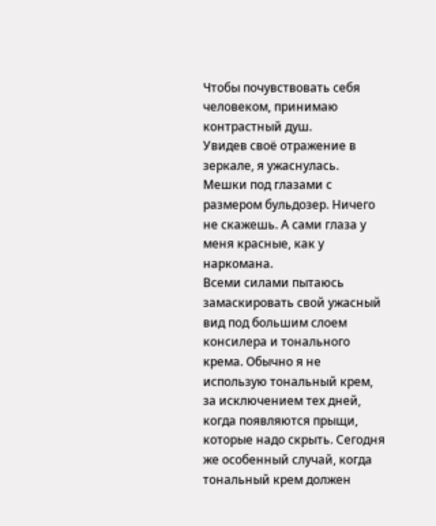Чтобы почувствовать себя человеком, принимаю контрастный душ.
Увидев своё отражение в зеркале, я ужаснулась.
Мешки под глазами с размером бульдозер. Ничего не скажешь. А сами глаза у меня красные, как у наркомана.
Всеми силами пытаюсь замаскировать свой ужасный вид под большим слоем консилера и тонального крема. Обычно я не использую тональный крем, за исключением тех дней, когда появляются прыщи, которые надо скрыть. Сегодня же особенный случай, когда тональный крем должен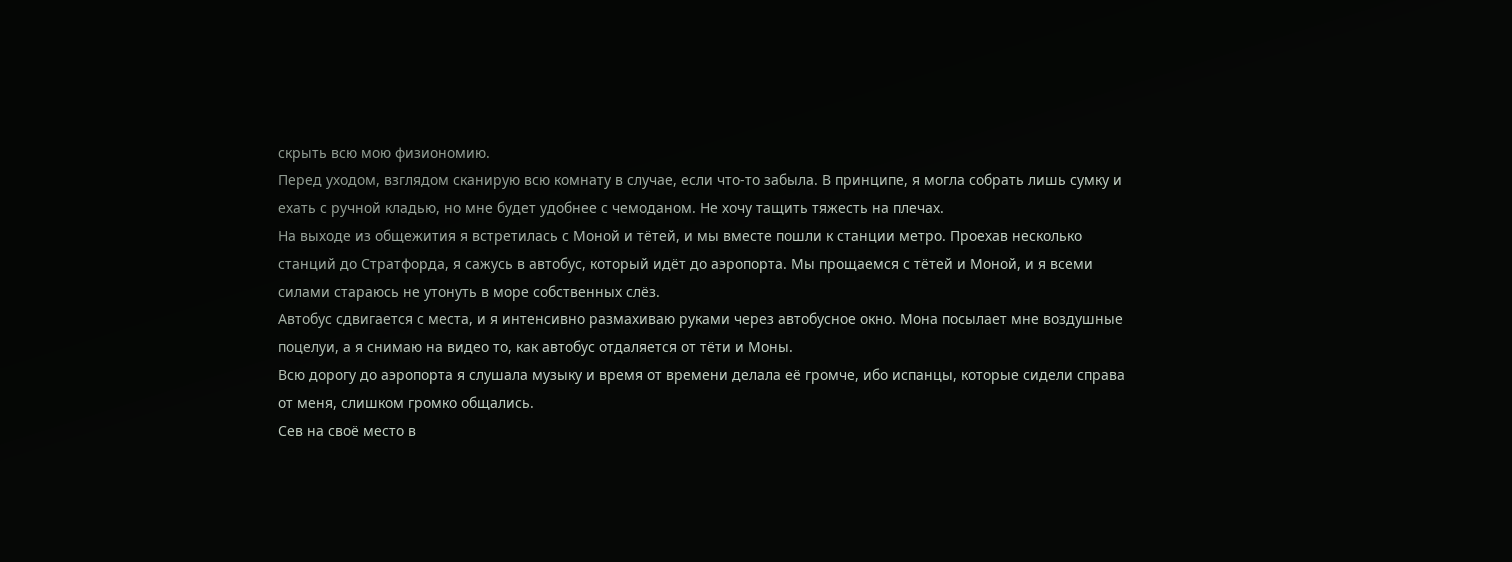скрыть всю мою физиономию.
Перед уходом, взглядом сканирую всю комнату в случае, если что-то забыла. В принципе, я могла собрать лишь сумку и ехать с ручной кладью, но мне будет удобнее с чемоданом. Не хочу тащить тяжесть на плечах.
На выходе из общежития я встретилась с Моной и тётей, и мы вместе пошли к станции метро. Проехав несколько станций до Стратфорда, я сажусь в автобус, который идёт до аэропорта. Мы прощаемся с тётей и Моной, и я всеми силами стараюсь не утонуть в море собственных слёз.
Автобус сдвигается с места, и я интенсивно размахиваю руками через автобусное окно. Мона посылает мне воздушные поцелуи, а я снимаю на видео то, как автобус отдаляется от тёти и Моны.
Всю дорогу до аэропорта я слушала музыку и время от времени делала её громче, ибо испанцы, которые сидели справа от меня, слишком громко общались.
Сев на своё место в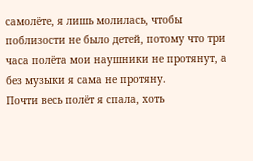самолёте, я лишь молилась, чтобы поблизости не было детей, потому что три часа полёта мои наушники не протянут, а без музыки я сама не протяну.
Почти весь полёт я спала, хоть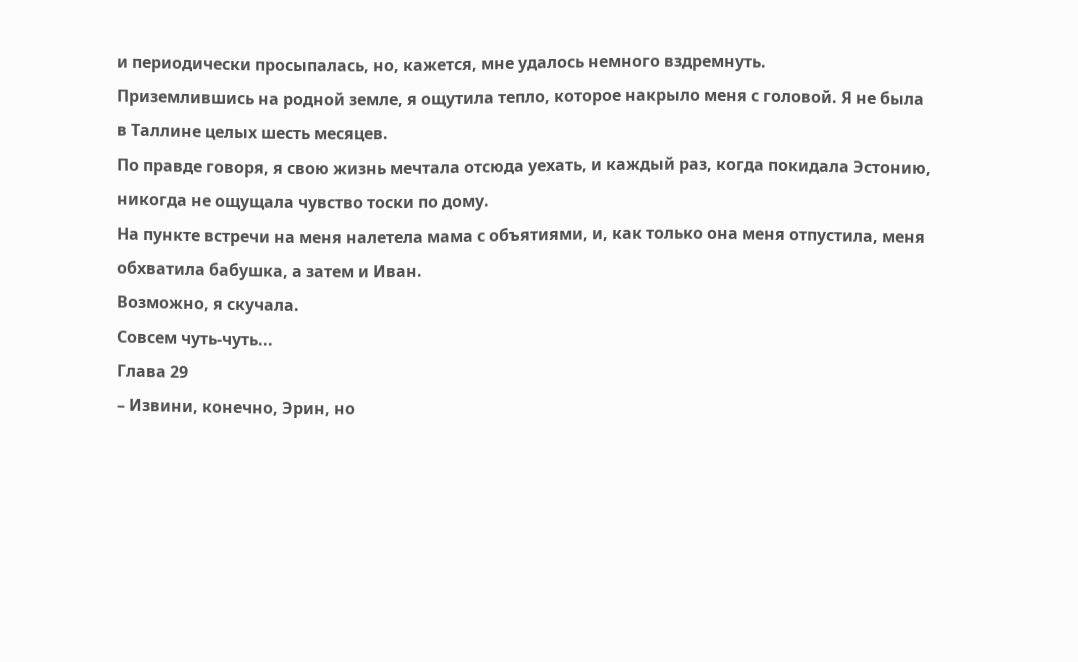и периодически просыпалась, но, кажется, мне удалось немного вздремнуть.
Приземлившись на родной земле, я ощутила тепло, которое накрыло меня с головой. Я не была в Таллине целых шесть месяцев.
По правде говоря, я свою жизнь мечтала отсюда уехать, и каждый раз, когда покидала Эстонию, никогда не ощущала чувство тоски по дому.
На пункте встречи на меня налетела мама с объятиями, и, как только она меня отпустила, меня обхватила бабушка, а затем и Иван.
Возможно, я скучала.
Совсем чуть-чуть...
Глава 29
– Извини, конечно, Эрин, но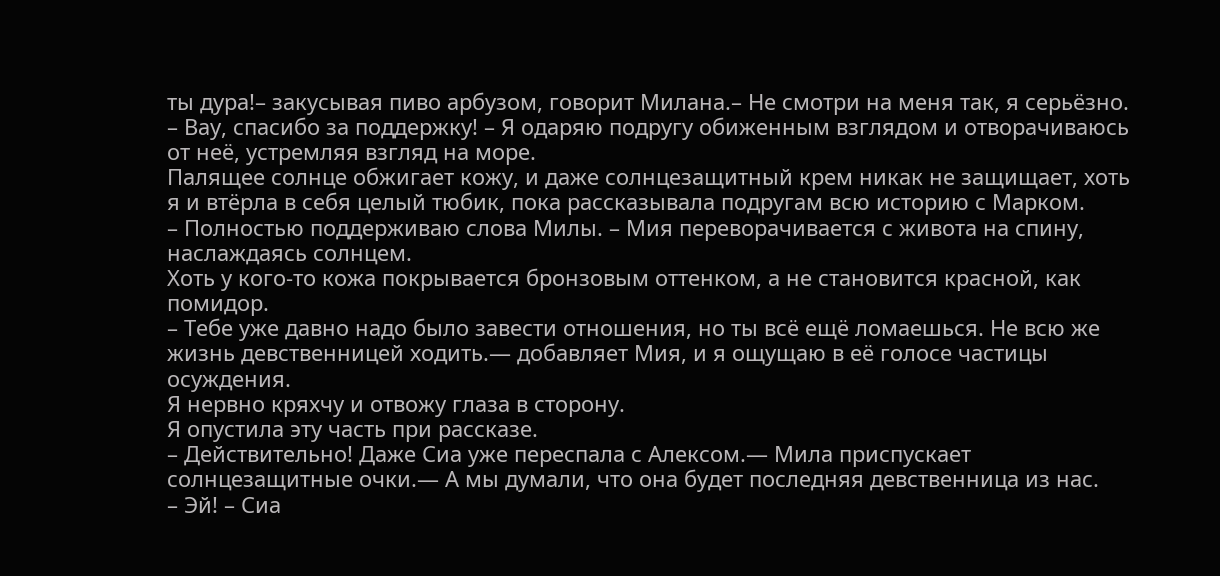ты дура!– закусывая пиво арбузом, говорит Милана.– Не смотри на меня так, я серьёзно.
– Вау, спасибо за поддержку! – Я одаряю подругу обиженным взглядом и отворачиваюсь от неё, устремляя взгляд на море.
Палящее солнце обжигает кожу, и даже солнцезащитный крем никак не защищает, хоть я и втёрла в себя целый тюбик, пока рассказывала подругам всю историю с Марком.
– Полностью поддерживаю слова Милы. – Мия переворачивается с живота на спину, наслаждаясь солнцем.
Хоть у кого-то кожа покрывается бронзовым оттенком, а не становится красной, как помидор.
– Тебе уже давно надо было завести отношения, но ты всё ещё ломаешься. Не всю же жизнь девственницей ходить.— добавляет Мия, и я ощущаю в её голосе частицы осуждения.
Я нервно кряхчу и отвожу глаза в сторону.
Я опустила эту часть при рассказе.
– Действительно! Даже Сиа уже переспала с Алексом.— Мила приспускает солнцезащитные очки.— А мы думали, что она будет последняя девственница из нас.
– Эй! – Сиа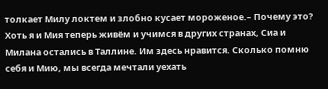толкает Милу локтем и злобно кусает мороженое.– Почему это?
Хоть я и Мия теперь живём и учимся в других странах, Сиа и Милана остались в Таллине. Им здесь нравится. Сколько помню себя и Мию, мы всегда мечтали уехать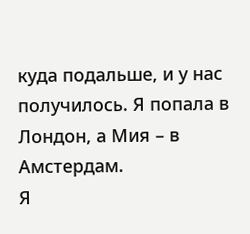куда подальше, и у нас получилось. Я попала в Лондон, а Мия – в Амстердам.
Я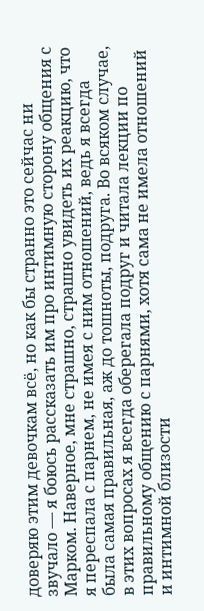доверяю этим девочкам всё, но как бы странно это сейчас ни звучало — я боюсь рассказать им про интимную сторону общения с Марком. Наверное, мне страшно, страшно увидеть их реакцию, что я переспала с парнем, не имея с ним отношений, ведь я всегда была самая правильная, аж до тошноты, подруга. Во всяком случае, в этих вопросах я всегда оберегала подруг и читала лекции по правильному общению с парнями, хотя сама не имела отношений и интимной близости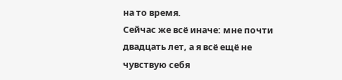на то время.
Сейчас же всё иначе: мне почти двадцать лет, а я всё ещё не чувствую себя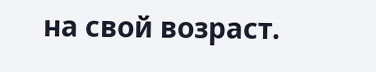на свой возраст.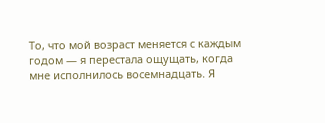То, что мой возраст меняется с каждым годом — я перестала ощущать, когда мне исполнилось восемнадцать. Я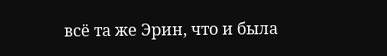всё та же Эрин, что и была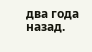два года назад.